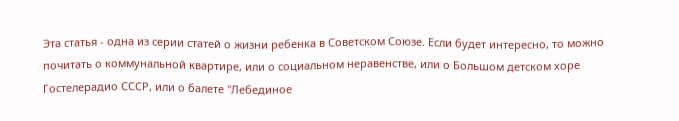Эта статья - одна из серии статей о жизни ребенка в Советском Союзе. Если будет интересно, то можно почитать о коммунальной квартире, или о социальном неравенстве, или о Большом детском хоре Гостелерадио СССР, или о балете "Лебединое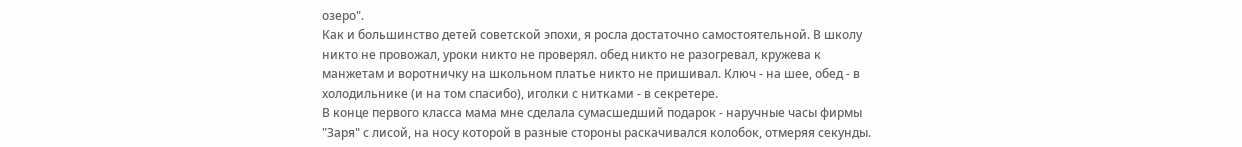озеро".
Как и большинство детей советской эпохи, я росла достаточно самостоятельной. В школу никто не провожал, уроки никто не проверял. обед никто не разогревал, кружева к манжетам и воротничку на школьном платье никто не пришивал. Ключ - на шее, обед - в холодильнике (и на том спасибо), иголки с нитками - в секретере.
В конце первого класса мама мне сделала сумасшедший подарок - наручные часы фирмы "Заря" с лисой, на носу которой в разные стороны раскачивался колобок, отмеряя секунды.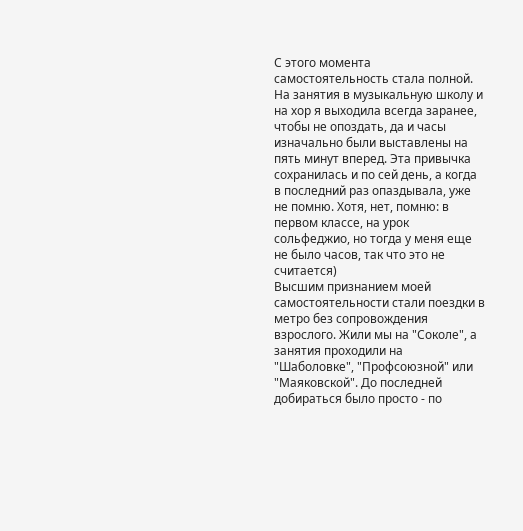С этого момента самостоятельность стала полной. На занятия в музыкальную школу и на хор я выходила всегда заранее, чтобы не опоздать, да и часы изначально были выставлены на пять минут вперед. Эта привычка сохранилась и по сей день, а когда в последний раз опаздывала, уже не помню. Хотя, нет, помню: в первом классе, на урок сольфеджио, но тогда у меня еще не было часов, так что это не считается)
Высшим признанием моей самостоятельности стали поездки в метро без сопровождения взрослого. Жили мы на "Соколе", а занятия проходили на "Шаболовке", "Профсоюзной" или "Маяковской". До последней добираться было просто - по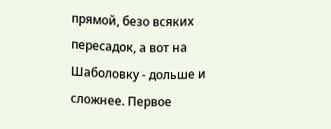прямой, безо всяких пересадок, а вот на Шаболовку - дольше и сложнее. Первое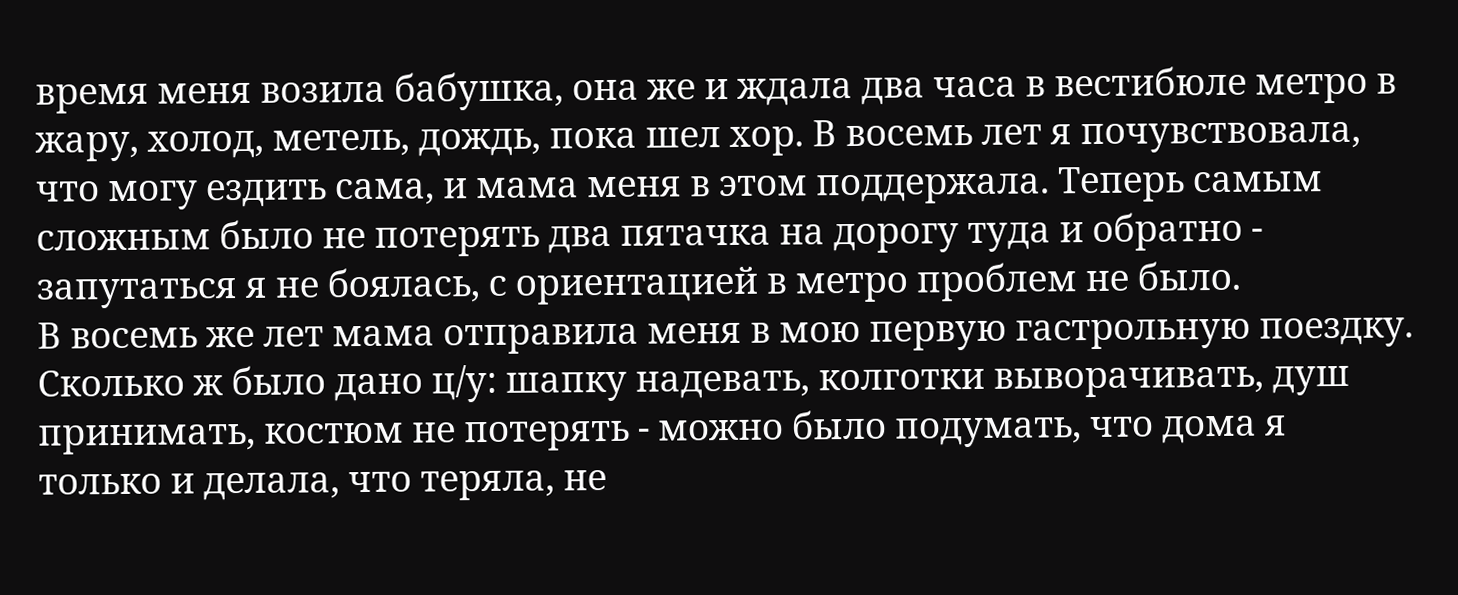время меня возила бабушка, она же и ждала два часа в вестибюле метро в жару, холод, метель, дождь, пока шел хор. В восемь лет я почувствовала, что могу ездить сама, и мама меня в этом поддержала. Теперь самым сложным было не потерять два пятачка на дорогу туда и обратно - запутаться я не боялась, с ориентацией в метро проблем не было.
В восемь же лет мама отправила меня в мою первую гастрольную поездку. Сколько ж было дано ц/у: шапку надевать, колготки выворачивать, душ принимать, костюм не потерять - можно было подумать, что дома я только и делала, что теряла, не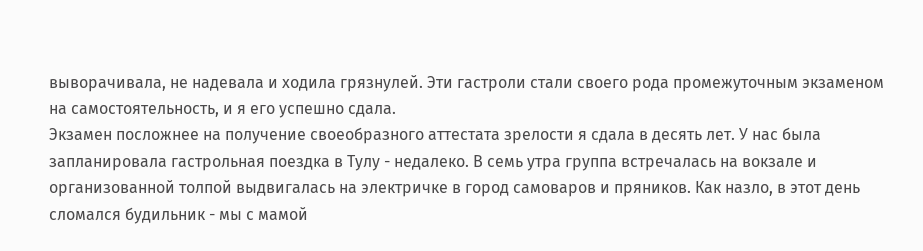выворачивала, не надевала и ходила грязнулей. Эти гастроли стали своего рода промежуточным экзаменом на самостоятельность, и я его успешно сдала.
Экзамен посложнее на получение своеобразного аттестата зрелости я сдала в десять лет. У нас была запланировала гастрольная поездка в Тулу - недалеко. В семь утра группа встречалась на вокзале и организованной толпой выдвигалась на электричке в город самоваров и пряников. Как назло, в этот день сломался будильник - мы с мамой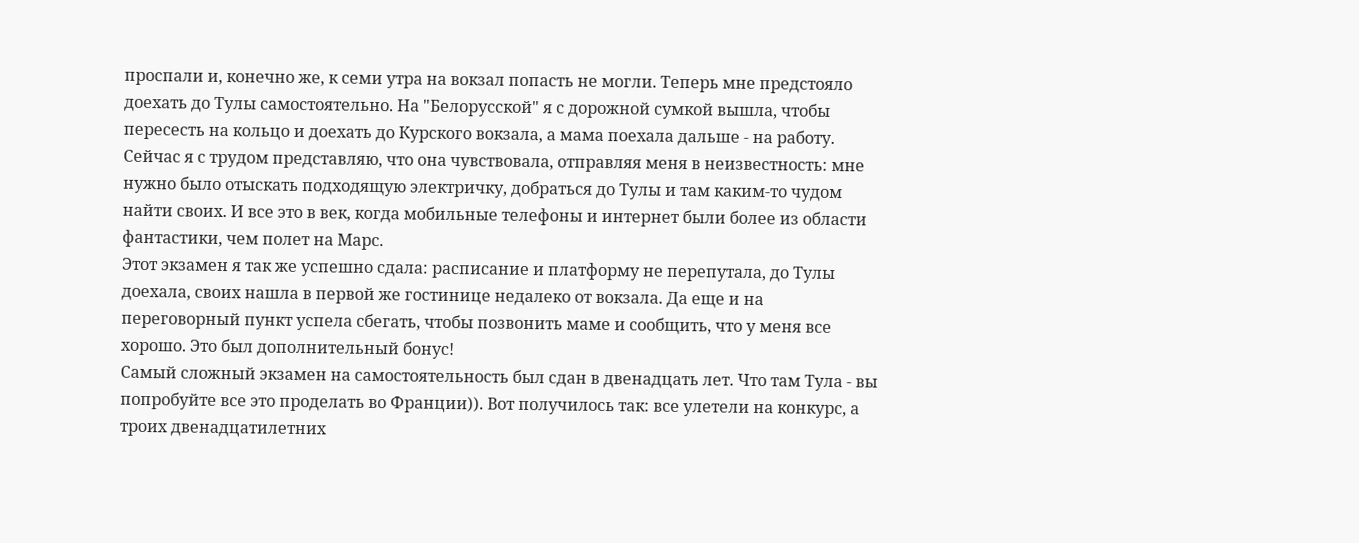проспали и, конечно же, к семи утра на вокзал попасть не могли. Теперь мне предстояло доехать до Тулы самостоятельно. На "Белорусской" я с дорожной сумкой вышла, чтобы пересесть на кольцо и доехать до Курского вокзала, а мама поехала дальше - на работу. Сейчас я с трудом представляю, что она чувствовала, отправляя меня в неизвестность: мне нужно было отыскать подходящую электричку, добраться до Тулы и там каким-то чудом найти своих. И все это в век, когда мобильные телефоны и интернет были более из области фантастики, чем полет на Марс.
Этот экзамен я так же успешно сдала: расписание и платформу не перепутала, до Тулы доехала, своих нашла в первой же гостинице недалеко от вокзала. Да еще и на переговорный пункт успела сбегать, чтобы позвонить маме и сообщить, что у меня все хорошо. Это был дополнительный бонус!
Самый сложный экзамен на самостоятельность был сдан в двенадцать лет. Что там Тула - вы попробуйте все это проделать во Франции)). Вот получилось так: все улетели на конкурс, а троих двенадцатилетних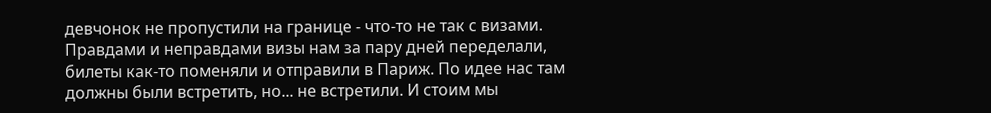девчонок не пропустили на границе - что-то не так с визами. Правдами и неправдами визы нам за пару дней переделали, билеты как-то поменяли и отправили в Париж. По идее нас там должны были встретить, но... не встретили. И стоим мы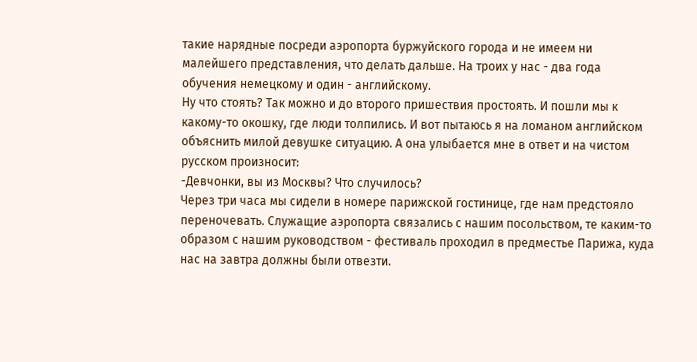такие нарядные посреди аэропорта буржуйского города и не имеем ни малейшего представления, что делать дальше. На троих у нас - два года обучения немецкому и один - английскому.
Ну что стоять? Так можно и до второго пришествия простоять. И пошли мы к какому-то окошку, где люди толпились. И вот пытаюсь я на ломаном английском объяснить милой девушке ситуацию. А она улыбается мне в ответ и на чистом русском произносит:
-Девчонки, вы из Москвы? Что случилось?
Через три часа мы сидели в номере парижской гостинице, где нам предстояло переночевать. Служащие аэропорта связались с нашим посольством, те каким-то образом с нашим руководством - фестиваль проходил в предместье Парижа, куда нас на завтра должны были отвезти.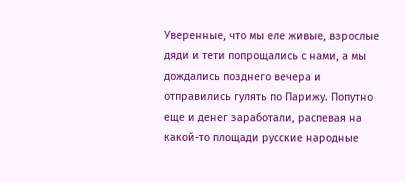Уверенные, что мы еле живые, взрослые дяди и тети попрощались с нами, а мы дождались позднего вечера и отправились гулять по Парижу. Попутно еще и денег заработали, распевая на какой-то площади русские народные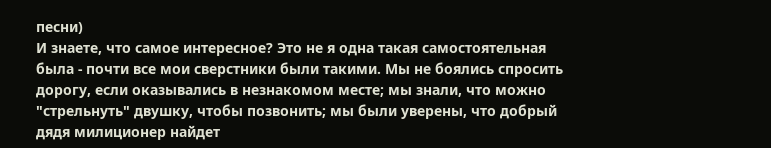песни)
И знаете, что самое интересное? Это не я одна такая самостоятельная была - почти все мои сверстники были такими. Мы не боялись спросить дорогу, если оказывались в незнакомом месте; мы знали, что можно "стрельнуть" двушку, чтобы позвонить; мы были уверены, что добрый дядя милиционер найдет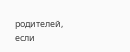родителей, если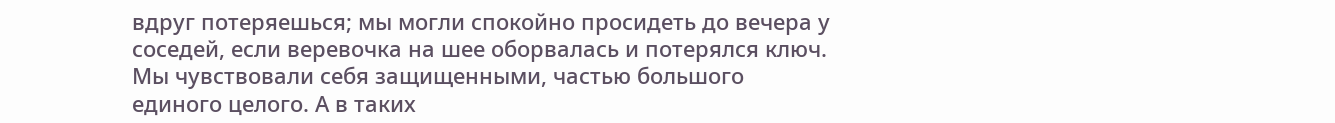вдруг потеряешься; мы могли спокойно просидеть до вечера у соседей, если веревочка на шее оборвалась и потерялся ключ. Мы чувствовали себя защищенными, частью большого единого целого. А в таких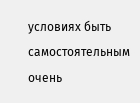условиях быть самостоятельным очень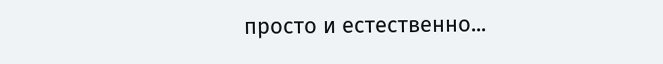просто и естественно...